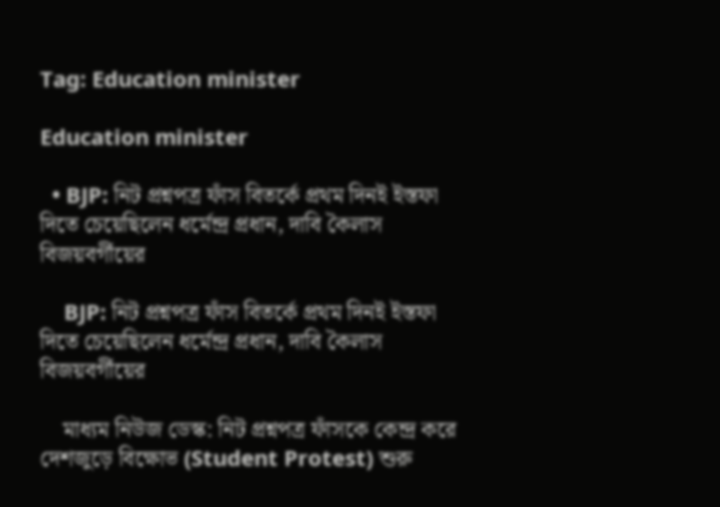Tag: Education minister

Education minister

  • BJP: নিট প্রশ্নপত্র ফাঁস বিতর্কে প্রথম দিনই ইস্তফা দিতে চেয়েছিলেন ধর্মেন্দ্র প্রধান, দাবি কৈলাস বিজয়বর্গীয়ের

    BJP: নিট প্রশ্নপত্র ফাঁস বিতর্কে প্রথম দিনই ইস্তফা দিতে চেয়েছিলেন ধর্মেন্দ্র প্রধান, দাবি কৈলাস বিজয়বর্গীয়ের

    মাধ্যম নিউজ ডেস্ক: নিট প্রশ্নপত্র ফাঁসকে কেন্দ্র করে দেশজুড়ে বিক্ষোভ (Student Protest) শুরু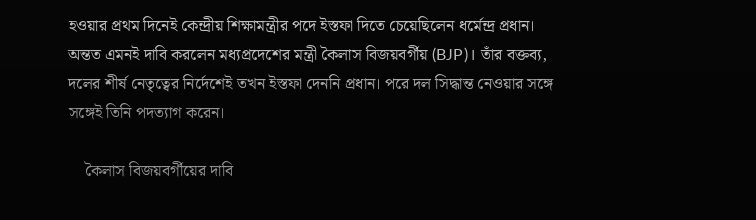হওয়ার প্রথম দিনেই কেন্দ্রীয় শিক্ষামন্ত্রীর পদে ইস্তফা দিতে চেয়েছিলেন ধর্মেন্দ্র প্রধান। অন্তত এমনই দাবি করলেন মধ্যপ্রদেশের মন্ত্রী কৈলাস বিজয়বর্গীয় (BJP)। তাঁর বক্তব্য, দলের শীর্ষ নেতৃত্বের নির্দেশেই তখন ইস্তফা দেননি প্রধান। পরে দল সিদ্ধান্ত নেওয়ার সঙ্গে সঙ্গেই তিনি পদত্যাগ করেন।

    কৈলাস বিজয়বর্গীয়ের দাবি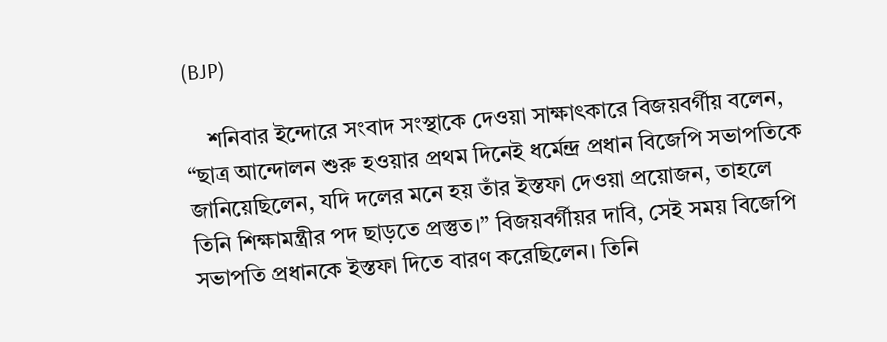(BJP)

    শনিবার ইন্দোরে সংবাদ সংস্থাকে দেওয়া সাক্ষাৎকারে বিজয়বর্গীয় বলেন, “ছাত্র আন্দোলন শুরু হওয়ার প্রথম দিনেই ধর্মেন্দ্র প্রধান বিজেপি সভাপতিকে জানিয়েছিলেন, যদি দলের মনে হয় তাঁর ইস্তফা দেওয়া প্রয়োজন, তাহলে তিনি শিক্ষামন্ত্রীর পদ ছাড়তে প্রস্তুত।” বিজয়বর্গীয়র দাবি, সেই সময় বিজেপি সভাপতি প্রধানকে ইস্তফা দিতে বারণ করেছিলেন। তিনি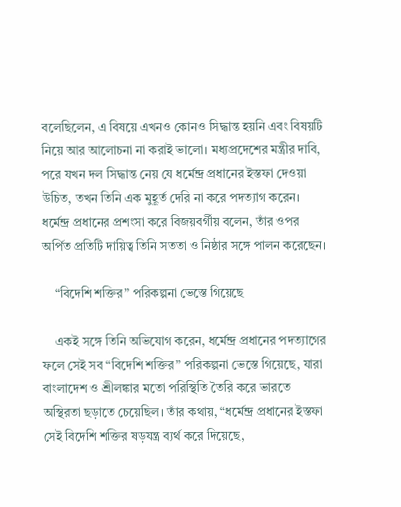বলেছিলেন, এ বিষয়ে এখনও কোনও সিদ্ধান্ত হয়নি এবং বিষয়টি নিয়ে আর আলোচনা না করাই ভালো। মধ্যপ্রদেশের মন্ত্রীর দাবি, পরে যখন দল সিদ্ধান্ত নেয় যে ধর্মেন্দ্র প্রধানের ইস্তফা দেওয়া উচিত, তখন তিনি এক মুহূর্ত দেরি না করে পদত্যাগ করেন। ধর্মেন্দ্র প্রধানের প্রশংসা করে বিজয়বর্গীয় বলেন, তাঁর ওপর অর্পিত প্রতিটি দায়িত্ব তিনি সততা ও নিষ্ঠার সঙ্গে পালন করেছেন।

    “বিদেশি শক্তির” পরিকল্পনা ভেস্তে গিয়েছে

    একই সঙ্গে তিনি অভিযোগ করেন, ধর্মেন্দ্র প্রধানের পদত্যাগের ফলে সেই সব “বিদেশি শক্তির” পরিকল্পনা ভেস্তে গিয়েছে, যারা বাংলাদেশ ও শ্রীলঙ্কার মতো পরিস্থিতি তৈরি করে ভারতে অস্থিরতা ছড়াতে চেয়েছিল। তাঁর কথায়, “ধর্মেন্দ্র প্রধানের ইস্তফা সেই বিদেশি শক্তির ষড়যন্ত্র ব্যর্থ করে দিয়েছে,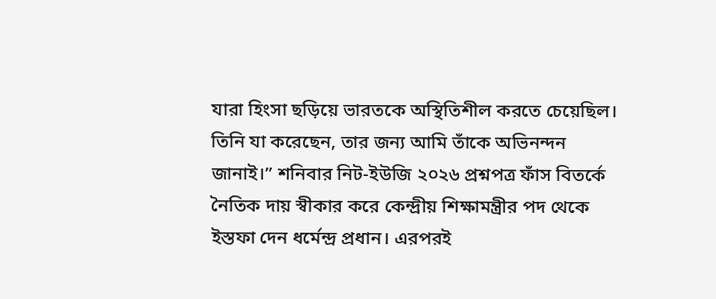যারা হিংসা ছড়িয়ে ভারতকে অস্থিতিশীল করতে চেয়েছিল। তিনি যা করেছেন, তার জন্য আমি তাঁকে অভিনন্দন জানাই।” শনিবার নিট-ইউজি ২০২৬ প্রশ্নপত্র ফাঁস বিতর্কে নৈতিক দায় স্বীকার করে কেন্দ্রীয় শিক্ষামন্ত্রীর পদ থেকে ইস্তফা দেন ধর্মেন্দ্র প্রধান। এরপরই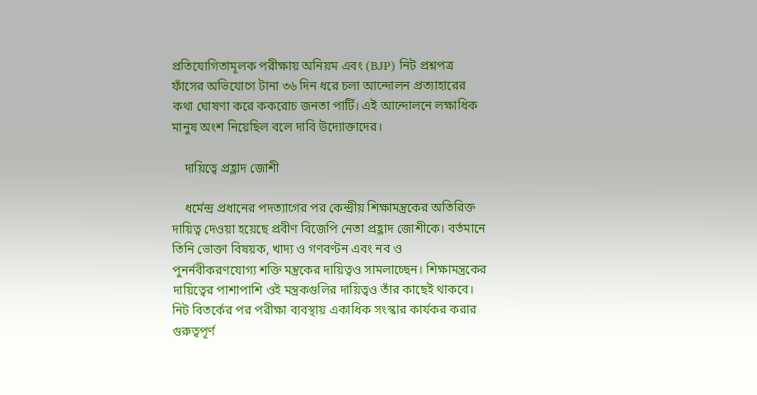প্রতিযোগিতামূলক পরীক্ষায় অনিয়ম এবং (BJP) নিট প্রশ্নপত্র ফাঁসের অভিযোগে টানা ৩৬ দিন ধরে চলা আন্দোলন প্রত্যাহারের কথা ঘোষণা করে ককরোচ জনতা পার্টি। এই আন্দোলনে লক্ষাধিক মানুষ অংশ নিয়েছিল বলে দাবি উদ্যোক্তাদের।

    দায়িত্বে প্রহ্লাদ জোশী

    ধর্মেন্দ্র প্রধানের পদত্যাগের পর কেন্দ্রীয় শিক্ষামন্ত্রকের অতিরিক্ত দায়িত্ব দেওয়া হয়েছে প্রবীণ বিজেপি নেতা প্রহ্লাদ জোশীকে। বর্তমানে তিনি ভোক্তা বিষয়ক, খাদ্য ও গণবণ্টন এবং নব ও পুনর্নবীকরণযোগ্য শক্তি মন্ত্রকের দায়িত্বও সামলাচ্ছেন। শিক্ষামন্ত্রকের দায়িত্বের পাশাপাশি ওই মন্ত্রকগুলির দায়িত্বও তাঁর কাছেই থাকবে। নিট বিতর্কের পর পরীক্ষা ব্যবস্থায় একাধিক সংস্কার কার্যকর করার গুরুত্বপূর্ণ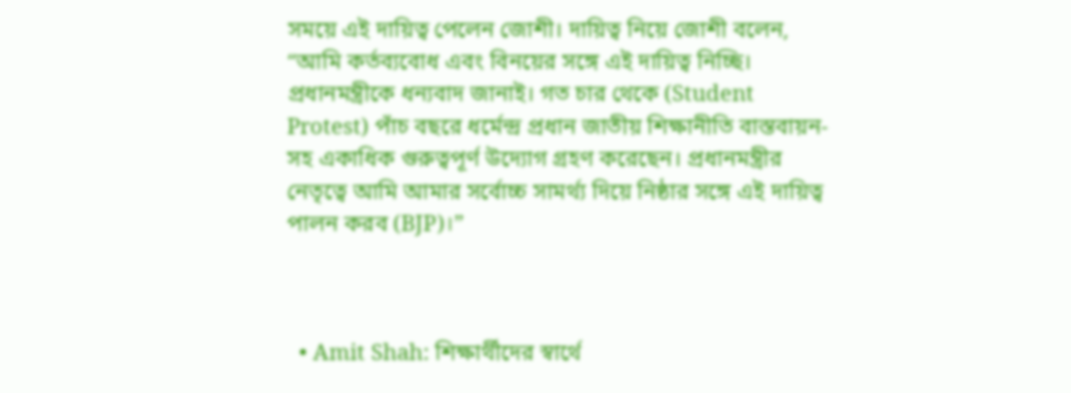সময়ে এই দায়িত্ব পেলেন জোশী। দায়িত্ব নিয়ে জোশী বলেন, “আমি কর্তব্যবোধ এবং বিনয়ের সঙ্গে এই দায়িত্ব নিচ্ছি। প্রধানমন্ত্রীকে ধন্যবাদ জানাই। গত চার থেকে (Student Protest) পাঁচ বছরে ধর্মেন্দ্র প্রধান জাতীয় শিক্ষানীতি বাস্তবায়ন-সহ একাধিক গুরুত্বপূর্ণ উদ্যোগ গ্রহণ করেছেন। প্রধানমন্ত্রীর নেতৃত্বে আমি আমার সর্বোচ্চ সামর্থ্য দিয়ে নিষ্ঠার সঙ্গে এই দায়িত্ব পালন করব (BJP)।”



  • Amit Shah: শিক্ষার্থীদের স্বার্থে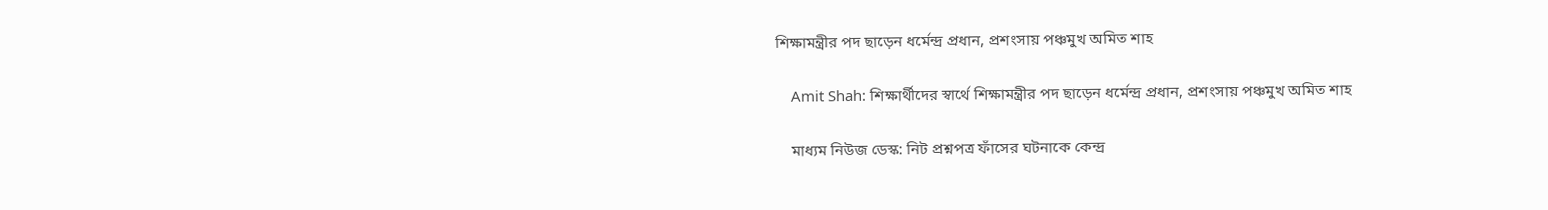শিক্ষামন্ত্রীর পদ ছাড়েন ধর্মেন্দ্র প্রধান, প্রশংসায় পঞ্চমুখ অমিত শাহ

    Amit Shah: শিক্ষার্থীদের স্বার্থে শিক্ষামন্ত্রীর পদ ছাড়েন ধর্মেন্দ্র প্রধান, প্রশংসায় পঞ্চমুখ অমিত শাহ

    মাধ্যম নিউজ ডেস্ক: নিট প্রশ্নপত্র ফাঁসের ঘটনাকে কেন্দ্র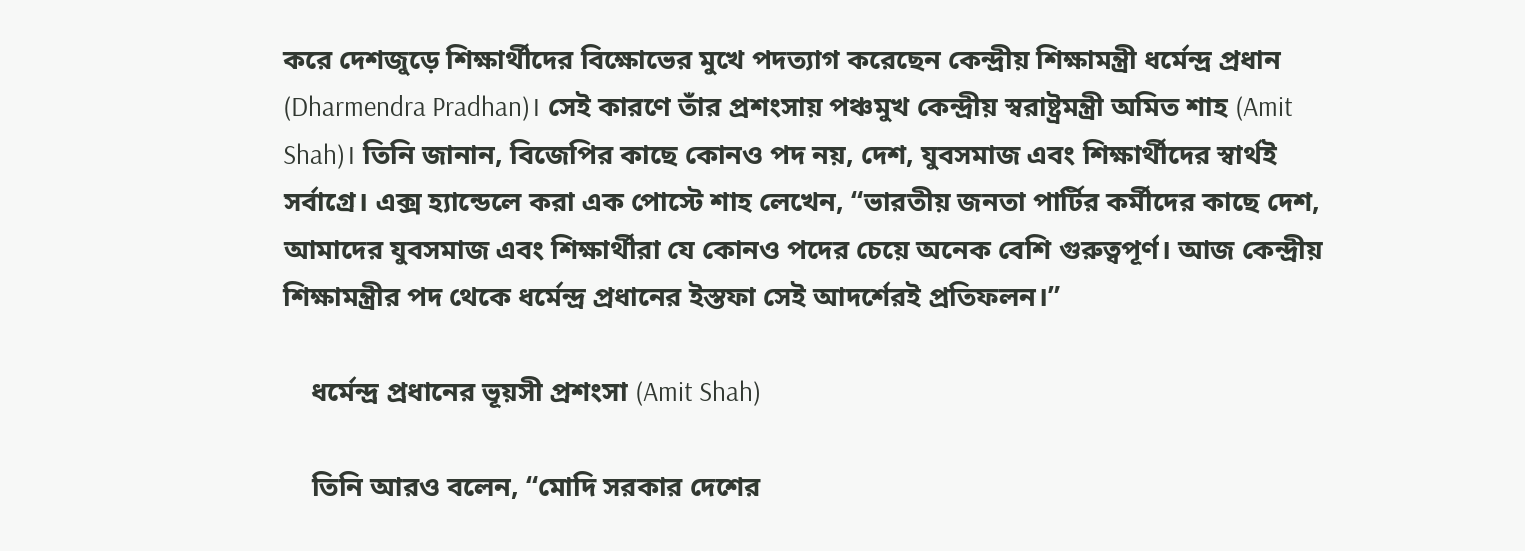করে দেশজুড়ে শিক্ষার্থীদের বিক্ষোভের মুখে পদত্যাগ করেছেন কেন্দ্রীয় শিক্ষামন্ত্রী ধর্মেন্দ্র প্রধান (Dharmendra Pradhan)। সেই কারণে তাঁর প্রশংসায় পঞ্চমুখ কেন্দ্রীয় স্বরাষ্ট্রমন্ত্রী অমিত শাহ (Amit Shah)। তিনি জানান, বিজেপির কাছে কোনও পদ নয়, দেশ, যুবসমাজ এবং শিক্ষার্থীদের স্বার্থই সর্বাগ্রে। এক্স হ্যান্ডেলে করা এক পোস্টে শাহ লেখেন, “ভারতীয় জনতা পার্টির কর্মীদের কাছে দেশ, আমাদের যুবসমাজ এবং শিক্ষার্থীরা যে কোনও পদের চেয়ে অনেক বেশি গুরুত্বপূর্ণ। আজ কেন্দ্রীয় শিক্ষামন্ত্রীর পদ থেকে ধর্মেন্দ্র প্রধানের ইস্তফা সেই আদর্শেরই প্রতিফলন।”

    ধর্মেন্দ্র প্রধানের ভূয়সী প্রশংসা (Amit Shah)

    তিনি আরও বলেন, “মোদি সরকার দেশের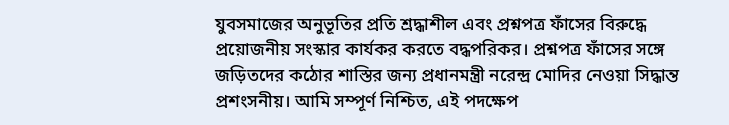যুবসমাজের অনুভূতির প্রতি শ্রদ্ধাশীল এবং প্রশ্নপত্র ফাঁসের বিরুদ্ধে প্রয়োজনীয় সংস্কার কার্যকর করতে বদ্ধপরিকর। প্রশ্নপত্র ফাঁসের সঙ্গে জড়িতদের কঠোর শাস্তির জন্য প্রধানমন্ত্রী নরেন্দ্র মোদির নেওয়া সিদ্ধান্ত প্রশংসনীয়। আমি সম্পূর্ণ নিশ্চিত, এই পদক্ষেপ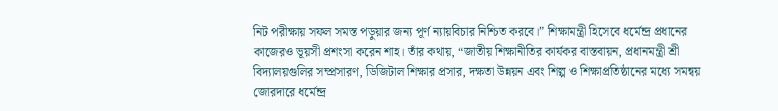নিট পরীক্ষায় সফল সমস্ত পড়ুয়ার জন্য পূর্ণ ন্যায়বিচার নিশ্চিত করবে।” শিক্ষামন্ত্রী হিসেবে ধর্মেন্দ্র প্রধানের কাজেরও ভূয়সী প্রশংসা করেন শাহ। তাঁর কথায়, “জাতীয় শিক্ষানীতির কার্যকর বাস্তবায়ন, প্রধানমন্ত্রী শ্রী বিদ্যালয়গুলির সম্প্রসারণ, ডিজিটাল শিক্ষার প্রসার, দক্ষতা উন্নয়ন এবং শিল্প ও শিক্ষাপ্রতিষ্ঠানের মধ্যে সমন্বয় জোরদারে ধর্মেন্দ্র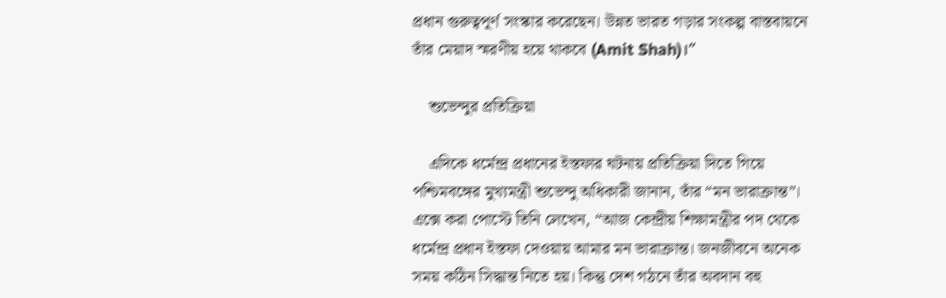প্রধান গুরুত্বপূর্ণ সংস্কার করেছেন। উন্নত ভারত গড়ার সংকল্প বাস্তবায়নে তাঁর মেয়াদ স্মরণীয় হয়ে থাকবে (Amit Shah)।”

    শুভেন্দুর প্রতিক্রিয়া

    এদিকে ধর্মেন্দ্র প্রধানের ইস্তফার ঘটনায় প্রতিক্রিয়া দিতে গিয়ে পশ্চিমবঙ্গের মুখ্যমন্ত্রী শুভেন্দু অধিকারী জানান, তাঁর “মন ভারাক্রান্ত”। এক্সে করা পোস্টে তিনি লেখেন, “আজ কেন্দ্রীয় শিক্ষামন্ত্রীর পদ থেকে ধর্মেন্দ্র প্রধান ইস্তফা দেওয়ায় আমার মন ভারাক্রান্ত। জনজীবনে অনেক সময় কঠিন সিদ্ধান্ত নিতে হয়। কিন্তু দেশ গঠনে তাঁর অবদান বহু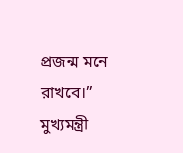প্রজন্ম মনে রাখবে।” মুখ্যমন্ত্রী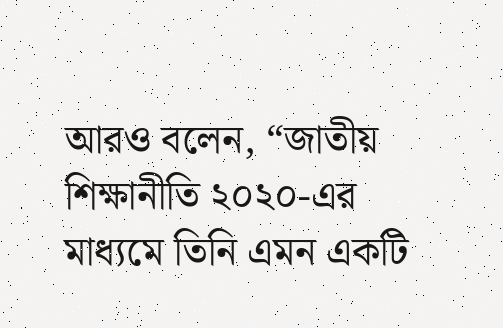আরও বলেন, “জাতীয় শিক্ষানীতি ২০২০-এর মাধ্যমে তিনি এমন একটি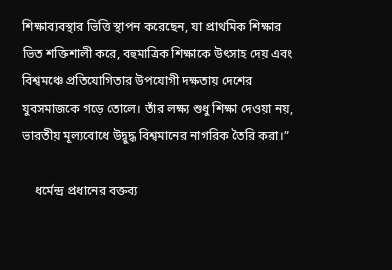শিক্ষাব্যবস্থার ভিত্তি স্থাপন করেছেন, যা প্রাথমিক শিক্ষার ভিত শক্তিশালী করে, বহুমাত্রিক শিক্ষাকে উৎসাহ দেয় এবং বিশ্বমঞ্চে প্রতিযোগিতার উপযোগী দক্ষতায় দেশের যুবসমাজকে গড়ে তোলে। তাঁর লক্ষ্য শুধু শিক্ষা দেওয়া নয়, ভারতীয় মূল্যবোধে উদ্বুদ্ধ বিশ্বমানের নাগরিক তৈরি করা।”

    ধর্মেন্দ্র প্রধানের বক্তব্য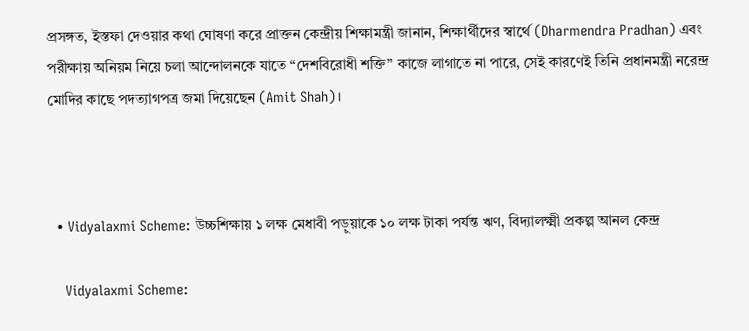প্রসঙ্গত, ইস্তফা দেওয়ার কথা ঘোষণা করে প্রাক্তন কেন্দ্রীয় শিক্ষামন্ত্রী জানান, শিক্ষার্থীদের স্বার্থে (Dharmendra Pradhan) এবং পরীক্ষায় অনিয়ম নিয়ে চলা আন্দোলনকে যাতে “দেশবিরোধী শক্তি” কাজে লাগাতে না পারে, সেই কারণেই তিনি প্রধানমন্ত্রী নরেন্দ্র মোদির কাছে পদত্যাগপত্র জমা দিয়েছেন (Amit Shah)।



  • Vidyalaxmi Scheme: উচ্চশিক্ষায় ১ লক্ষ মেধাবী পড়ুয়াকে ১০ লক্ষ টাকা পর্যন্ত ঋণ, বিদ্যালক্ষ্মী প্রকল্প আনল কেন্দ্র

    Vidyalaxmi Scheme: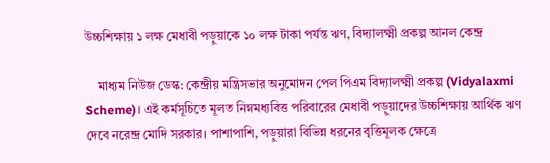উচ্চশিক্ষায় ১ লক্ষ মেধাবী পড়ুয়াকে ১০ লক্ষ টাকা পর্যন্ত ঋণ, বিদ্যালক্ষ্মী প্রকল্প আনল কেন্দ্র

    মাধ্যম নিউজ ডেস্ক: কেন্দ্রীয় মন্ত্রিসভার অনুমোদন পেল পিএম বিদ্যালক্ষ্মী প্রকল্প (Vidyalaxmi Scheme)। এই কর্মসূচিতে মূলত নিম্নমধ্যবিত্ত পরিবারের মেধাবী পড়ুয়াদের উচ্চশিক্ষায় আর্থিক ঋণ দেবে নরেন্দ্র মোদি সরকার। পাশাপাশি, পড়ুয়ারা বিভিন্ন ধরনের বৃত্তিমূলক ক্ষেত্রে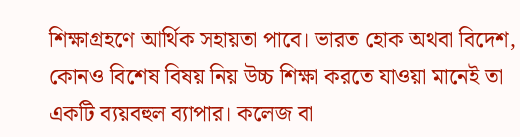শিক্ষাগ্রহণে আর্থিক সহায়তা পাবে। ভারত হোক অথবা বিদেশ, কোনও বিশেষ বিষয় নিয় উচ্চ শিক্ষা করতে যাওয়া মানেই তা একটি ব্যয়বহুল ব্যাপার। কলেজ বা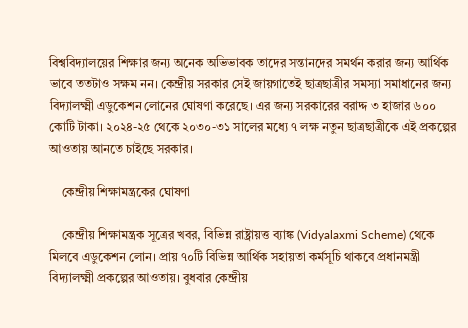বিশ্ববিদ্যালয়ের শিক্ষার জন্য অনেক অভিভাবক তাদের সন্তানদের সমর্থন করার জন্য আর্থিক ভাবে ততটাও সক্ষম নন। কেন্দ্রীয় সরকার সেই জায়গাতেই ছাত্রছাত্রীর সমস্যা সমাধানের জন্য বিদ্যালক্ষ্মী এডুকেশন লোনের ঘোষণা করেছে। এর জন্য সরকারের বরাদ্দ ৩ হাজার ৬০০ কোটি টাকা। ২০২৪-২৫ থেকে ২০৩০-৩১ সালের মধ্যে ৭ লক্ষ নতুন ছাত্রছাত্রীকে এই প্রকল্পের আওতায় আনতে চাইছে সরকার।

    কেন্দ্রীয় শিক্ষামন্ত্রকের ঘোষণা

    কেন্দ্রীয় শিক্ষামন্ত্রক সূত্রের খবর, বিভিন্ন রাষ্ট্রায়ত্ত ব্যাঙ্ক (Vidyalaxmi Scheme) থেকে মিলবে এডুকেশন লোন। প্রায় ৭০টি বিভিন্ন আর্থিক সহায়তা কর্মসূচি থাকবে প্রধানমন্ত্রী বিদ্যালক্ষ্মী প্রকল্পের আওতায়। বুধবার কেন্দ্রীয়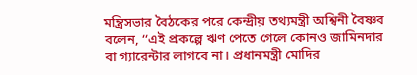মন্ত্রিসভার বৈঠকের পরে কেন্দ্রীয় তথ্যমন্ত্রী অশ্বিনী বৈষ্ণব বলেন, ‘‘এই প্রকল্পে ঋণ পেতে গেলে কোনও জামিনদার বা গ্যারেন্টার লাগবে না। প্রধানমন্ত্রী মোদির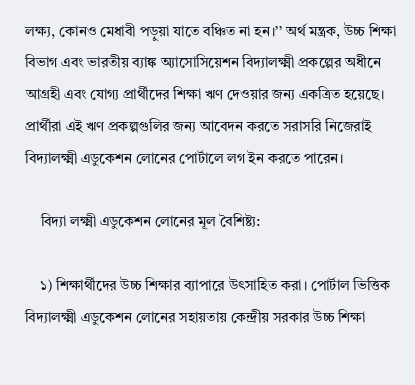লক্ষ্য, কোনও মেধাবী পড়ুয়া যাতে বঞ্চিত না হন।’’ অর্থ মন্ত্রক, উচ্চ শিক্ষা বিভাগ এবং ভারতীয় ব্যাঙ্ক অ্যাসোসিয়েশন বিদ্যালক্ষ্মী প্রকল্পের অধীনে আগ্রহী এবং যোগ্য প্রার্থীদের শিক্ষা ঋণ দেওয়ার জন্য একত্রিত হয়েছে। প্রার্থীরা এই ঋণ প্রকল্পগুলির জন্য আবেদন করতে সরাসরি নিজেরাই বিদ্যালক্ষ্মী এডুকেশন লোনের পোর্টালে লগ ইন করতে পারেন।

    বিদ্যা লক্ষ্মী এডুকেশন লোনের মূল বৈশিষ্ট্য:

    ১) শিক্ষার্থীদের উচ্চ শিক্ষার ব্যাপারে উৎসাহিত করা। পোর্টাল ভিত্তিক বিদ্যালক্ষ্মী এডুকেশন লোনের সহায়তায় কেন্দ্রীয় সরকার উচ্চ শিক্ষা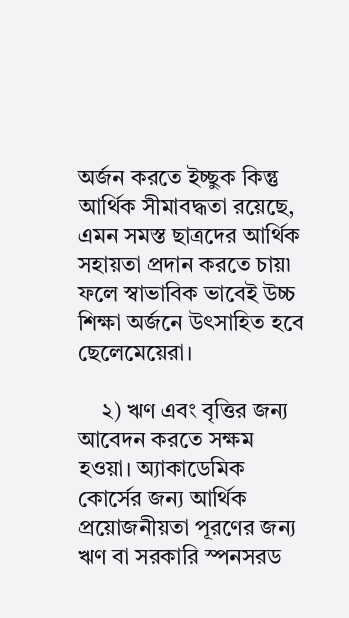অর্জন করতে ইচ্ছুক কিন্তু আর্থিক সীমাবদ্ধতা রয়েছে, এমন সমস্ত ছাত্রদের আর্থিক সহায়তা প্রদান করতে চায়৷ ফলে স্বাভাবিক ভাবেই উচ্চ শিক্ষা অর্জনে উৎসাহিত হবে ছেলেমেয়েরা।

    ২) ঋণ এবং বৃত্তির জন্য আবেদন করতে সক্ষম হওয়া। অ্যাকাডেমিক কোর্সের জন্য আর্থিক প্রয়োজনীয়তা পূরণের জন্য ঋণ বা সরকারি স্পনসরড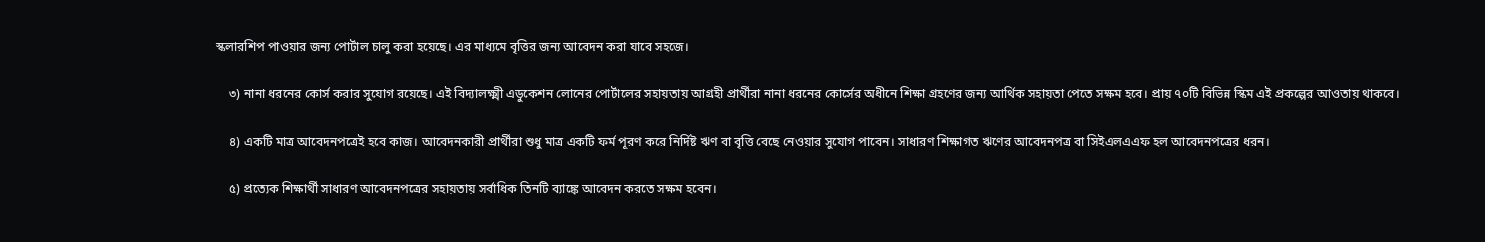স্কলারশিপ পাওয়ার জন্য পোর্টাল চালু করা হয়েছে। এর মাধ্যমে বৃত্তির জন্য আবেদন করা যাবে সহজে।

    ৩) নানা ধরনের কোর্স করার সুযোগ রয়েছে। এই বিদ্যালক্ষ্মী এডুকেশন লোনের পোর্টালের সহায়তায় আগ্রহী প্রার্থীরা নানা ধরনের কোর্সের অধীনে শিক্ষা গ্রহণের জন্য আর্থিক সহায়তা পেতে সক্ষম হবে। প্রায় ৭০টি বিভিন্ন স্কিম এই প্রকল্পের আওতায় থাকবে।

    ৪) একটি মাত্র আবেদনপত্রেই হবে কাজ। আবেদনকারী প্রার্থীরা শুধু মাত্র একটি ফর্ম পূরণ করে নির্দিষ্ট ঋণ বা বৃত্তি বেছে নেওয়ার সুযোগ পাবেন। সাধারণ শিক্ষাগত ঋণের আবেদনপত্র বা সিইএলএএফ হল আবেদনপত্রের ধরন।

    ৫) প্রত্যেক শিক্ষার্থী সাধারণ আবেদনপত্রের সহায়তায় সর্বাধিক তিনটি ব্যাঙ্কে আবেদন করতে সক্ষম হবেন।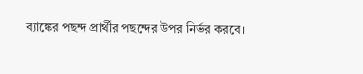ব্যাঙ্কের পছন্দ প্রার্থীর পছন্দের উপর নির্ভর করবে।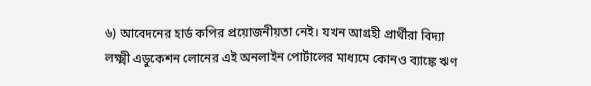৬) আবেদনের হার্ড কপির প্রয়োজনীয়তা নেই। যখন আগ্রহী প্রার্থীরা বিদ্যা লক্ষ্মী এডুকেশন লোনের এই অনলাইন পোর্টালের মাধ্যমে কোনও ব্যাঙ্কে ঋণ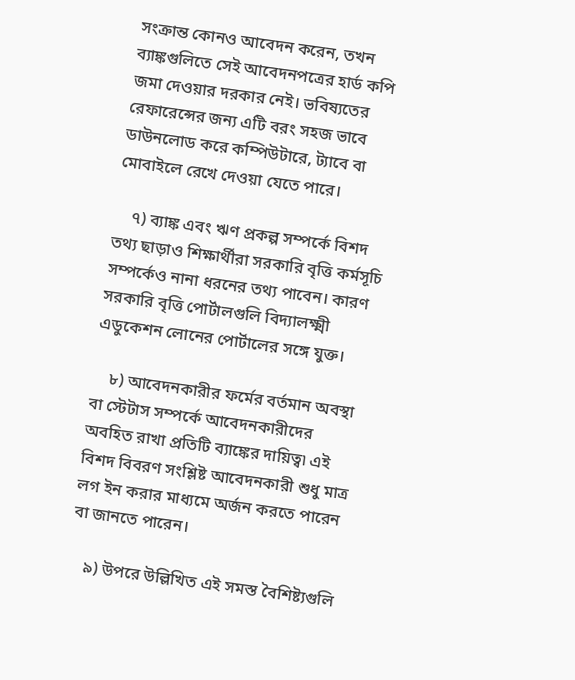সংক্রান্ত কোনও আবেদন করেন, তখন ব্যাঙ্কগুলিতে সেই আবেদনপত্রের হার্ড কপি জমা দেওয়ার দরকার নেই। ভবিষ্যতের রেফারেন্সের জন্য এটি বরং সহজ ভাবে ডাউনলোড করে কম্পিউটারে, ট্যাবে বা মোবাইলে রেখে দেওয়া যেতে পারে।

    ৭) ব্যাঙ্ক এবং ঋণ প্রকল্প সম্পর্কে বিশদ তথ্য ছাড়াও শিক্ষার্থীরা সরকারি বৃত্তি কর্মসূচি সম্পর্কেও নানা ধরনের তথ্য পাবেন। কারণ সরকারি বৃত্তি পোর্টালগুলি বিদ্যালক্ষ্মী এডুকেশন লোনের পোর্টালের সঙ্গে যুক্ত।

    ৮) আবেদনকারীর ফর্মের বর্তমান অবস্থা বা স্টেটাস সম্পর্কে আবেদনকারীদের অবহিত রাখা প্রতিটি ব্যাঙ্কের দায়িত্ব৷ এই বিশদ বিবরণ সংশ্লিষ্ট আবেদনকারী শুধু মাত্র লগ ইন করার মাধ্যমে অর্জন করতে পারেন বা জানতে পারেন।

    ৯) উপরে উল্লিখিত এই সমস্ত বৈশিষ্ট্যগুলি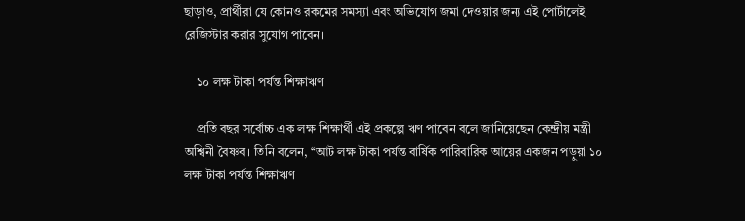ছাড়াও, প্রার্থীরা যে কোনও রকমের সমস্যা এবং অভিযোগ জমা দেওয়ার জন্য এই পোর্টালেই রেজিস্টার করার সুযোগ পাবেন।

    ১০ লক্ষ টাকা পর্যন্ত শিক্ষাঋণ

    প্রতি বছর সর্বোচ্চ এক লক্ষ শিক্ষার্থী এই প্রকল্পে ঋণ পাবেন বলে জানিয়েছেন কেন্দ্রীয় মন্ত্রী অশ্বিনী বৈষ্ণব। তিনি বলেন, ‘‘আট লক্ষ টাকা পর্যন্ত বার্ষিক পারিবারিক আয়ের একজন পড়ুয়া ১০ লক্ষ টাকা পর্যন্ত শিক্ষাঋণ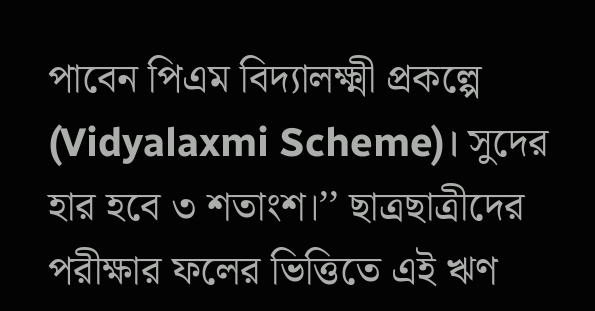পাবেন পিএম বিদ্যালক্ষ্মী প্রকল্পে (Vidyalaxmi Scheme)। সুদের হার হবে ৩ শতাংশ।’’ ছাত্রছাত্রীদের পরীক্ষার ফলের ভিত্তিতে এই ঋণ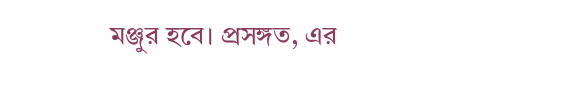মঞ্জুর হবে। প্রসঙ্গত, এর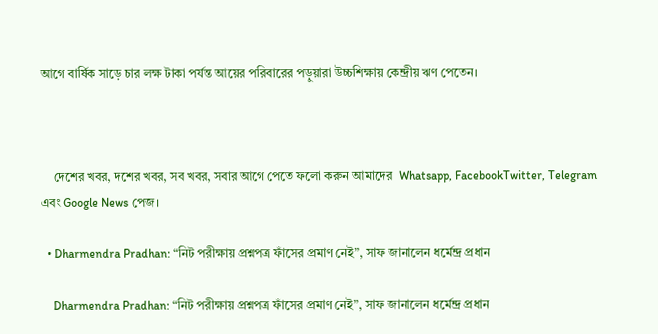আগে বার্ষিক সাড়ে চার লক্ষ টাকা পর্যন্ত আয়ের পরিবারের পড়ুয়ারা উচ্চশিক্ষায় কেন্দ্রীয় ঋণ পেতেন।



    দেশের খবর, দশের খবর, সব খবর, সবার আগে পেতে ফলো করুন আমাদের  Whatsapp, FacebookTwitter, Telegram এবং Google News পেজ।

  • Dharmendra Pradhan: “নিট পরীক্ষায় প্রশ্নপত্র ফাঁসের প্রমাণ নেই”, সাফ জানালেন ধর্মেন্দ্র প্রধান

    Dharmendra Pradhan: “নিট পরীক্ষায় প্রশ্নপত্র ফাঁসের প্রমাণ নেই”, সাফ জানালেন ধর্মেন্দ্র প্রধান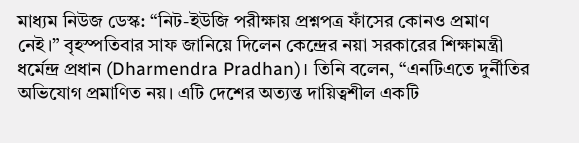মাধ্যম নিউজ ডেস্ক: “নিট-ইউজি পরীক্ষায় প্রশ্নপত্র ফাঁসের কোনও প্রমাণ নেই।” বৃহস্পতিবার সাফ জানিয়ে দিলেন কেন্দ্রের নয়া সরকারের শিক্ষামন্ত্রী ধর্মেন্দ্র প্রধান (Dharmendra Pradhan)। তিনি বলেন, “এনটিএতে দুর্নীতির অভিযোগ প্রমাণিত নয়। এটি দেশের অত্যন্ত দায়িত্বশীল একটি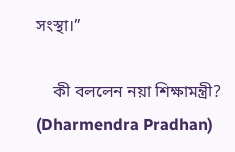সংস্থা।”

    কী বললেন নয়া শিক্ষামন্ত্রী? (Dharmendra Pradhan)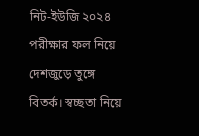নিট-ইউজি ২০২৪ পরীক্ষার ফল নিয়ে দেশজুড়ে তুঙ্গে বিতর্ক। স্বচ্ছতা নিয়ে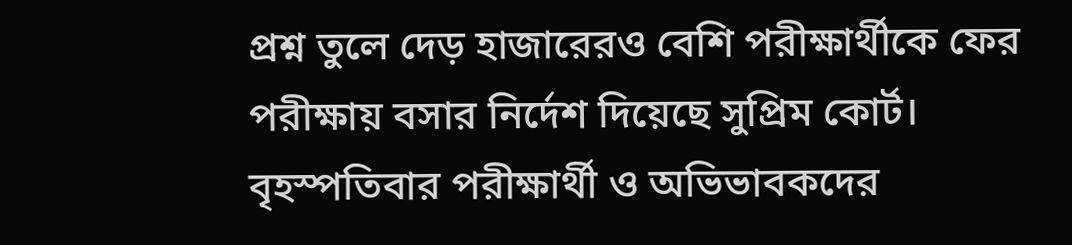প্রশ্ন তুলে দেড় হাজারেরও বেশি পরীক্ষার্থীকে ফের পরীক্ষায় বসার নির্দেশ দিয়েছে সুপ্রিম কোর্ট। বৃহস্পতিবার পরীক্ষার্থী ও অভিভাবকদের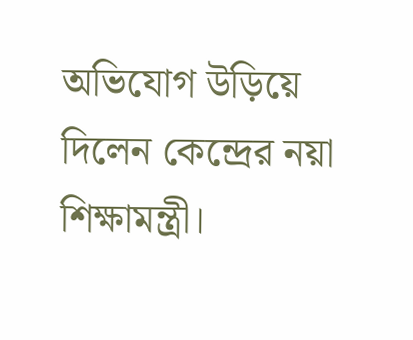অভিযোগ উড়িয়ে দিলেন কেন্দ্রের নয়া শিক্ষামন্ত্রী।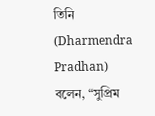তিনি (Dharmendra Pradhan) বলেন, “সুপ্রিম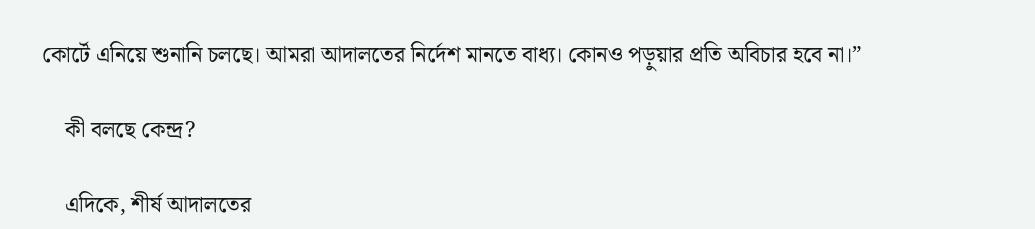কোর্টে এনিয়ে শুনানি চলছে। আমরা আদালতের নির্দেশ মানতে বাধ্য। কোনও পড়ুয়ার প্রতি অবিচার হবে না।”

    কী বলছে কেন্দ্র?

    এদিকে, শীর্ষ আদালতের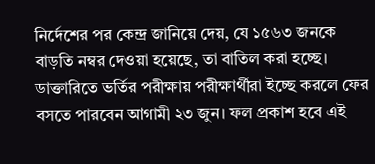নির্দেশের পর কেন্দ্র জানিয়ে দেয়, যে ১৫৬৩ জনকে বাড়তি নম্বর দেওয়া হয়েছে, তা বাতিল করা হচ্ছে। ডাক্তারিতে ভর্তির পরীক্ষায় পরীক্ষার্থীরা ইচ্ছে করলে ফের বসতে পারবেন আগামী ২৩ জুন। ফল প্রকাশ হবে এই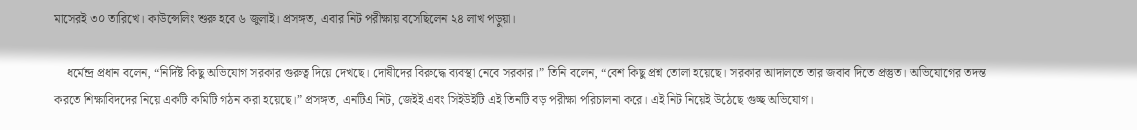মাসেরই ৩০ তারিখে। কাউন্সেলিং শুরু হবে ৬ জুলাই। প্রসঙ্গত, এবার নিট পরীক্ষায় বসেছিলেন ২৪ লাখ পড়ুয়া।

    ধর্মেন্দ্র প্রধান বলেন, “নির্দিষ্ট কিছু অভিযোগ সরকার গুরুত্ব দিয়ে দেখছে। দোষীদের বিরুদ্ধে ব্যবস্থা নেবে সরকার।” তিনি বলেন, “বেশ কিছু প্রশ্ন তোলা হয়েছে। সরকার আদালতে তার জবাব দিতে প্রস্তুত। অভিযোগের তদন্ত করতে শিক্ষাবিদদের নিয়ে একটি কমিটি গঠন করা হয়েছে।” প্রসঙ্গত, এনটিএ নিট, জেইই এবং সিইউইটি এই তিনটি বড় পরীক্ষা পরিচালনা করে। এই নিট নিয়েই উঠেছে গুচ্ছ অভিযোগ।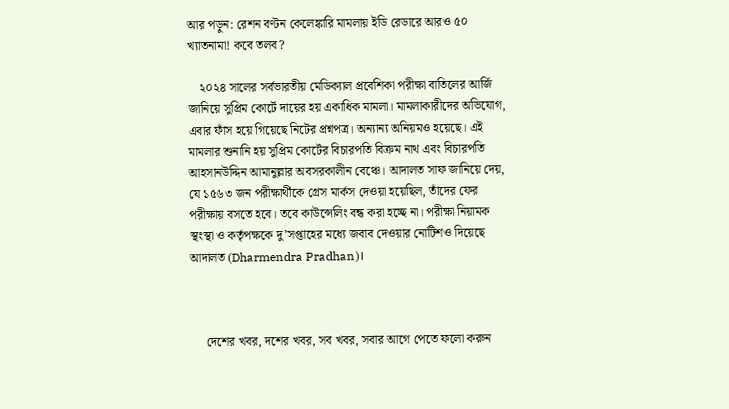আর পড়ুন: রেশন বণ্টন কেলেঙ্কারি মামলায় ইডি রেডারে আরও ৫০ খ্যাতনামা! কবে তলব?

    ২০২৪ সালের সর্বভারতীয় মেডিক্যাল প্রবেশিকা পরীক্ষা বাতিলের আর্জি জানিয়ে সুপ্রিম কোর্টে দায়ের হয় একাধিক মামলা। মামলাকারীদের অভিযোগ, এবার ফাঁস হয়ে গিয়েছে নিটের প্রশ্নপত্র। অন্যান্য অনিয়মও হয়েছে। এই মামলার শুনানি হয় সুপ্রিম কোর্টের বিচারপতি বিক্রম নাথ এবং বিচারপতি আহসানউদ্দিন আমানুল্লার অবসরকালীন বেঞ্চে। আদালত সাফ জানিয়ে দেয়, যে ১৫৬৩ জন পরীক্ষার্থীকে গ্রেস মার্কস দেওয়া হয়েছিল, তাঁদের ফের পরীক্ষায় বসতে হবে। তবে কাউন্সেলিং বন্ধ করা হচ্ছে না। পরীক্ষা নিয়ামক স্থংস্থা ও কর্তৃপক্ষকে দু’সপ্তাহের মধ্যে জবাব দেওয়ার নোটিশও দিয়েছে আদালত (Dharmendra Pradhan)।



     দেশের খবর, দশের খবর, সব খবর, সবার আগে পেতে ফলো করুন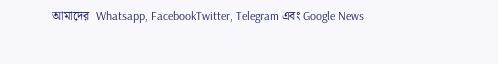আমাদের  Whatsapp, FacebookTwitter, Telegram এবং Google News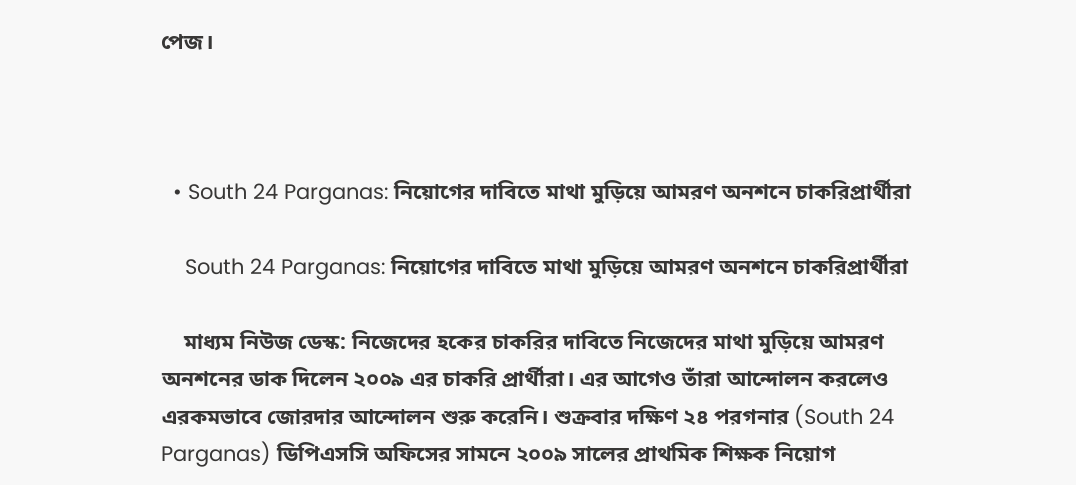পেজ।



  • South 24 Parganas: নিয়োগের দাবিতে মাথা মুড়িয়ে আমরণ অনশনে চাকরিপ্রার্থীরা

    South 24 Parganas: নিয়োগের দাবিতে মাথা মুড়িয়ে আমরণ অনশনে চাকরিপ্রার্থীরা

    মাধ্যম নিউজ ডেস্ক: নিজেদের হকের চাকরির দাবিতে নিজেদের মাথা মুড়িয়ে আমরণ অনশনের ডাক দিলেন ২০০৯ এর চাকরি প্রার্থীরা। এর আগেও তাঁরা আন্দোলন করলেও এরকমভাবে জোরদার আন্দোলন শুরু করেনি। শুক্রবার দক্ষিণ ২৪ পরগনার (South 24 Parganas) ডিপিএসসি অফিসের সামনে ২০০৯ সালের প্রাথমিক শিক্ষক নিয়োগ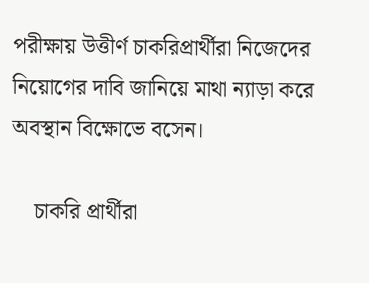পরীক্ষায় উত্তীর্ণ চাকরিপ্রার্থীরা নিজেদের নিয়োগের দাবি জানিয়ে মাথা ন্যাড়া করে অবস্থান বিক্ষোভে বসেন।

    চাকরি প্রার্থীরা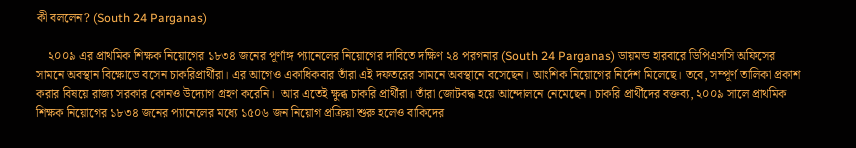কী বললেন? (South 24 Parganas)

    ২০০৯ এর প্রাথমিক শিক্ষক নিয়োগের ১৮৩৪ জনের পূর্ণাঙ্গ প্যানেলের নিয়োগের দাবিতে দক্ষিণ ২৪ পরগনার (South 24 Parganas) ডায়মন্ড হারবারে ডিপিএসসি অফিসের সামনে অবস্থান বিক্ষোভে বসেন চাকরিপ্রার্থীরা। এর আগেও একাধিকবার তাঁরা এই দফতরের সামনে অবস্থানে বসেছেন। আংশিক নিয়োগের নির্দেশ মিলেছে। তবে, সম্পূর্ণ তালিকা প্রকাশ করার বিষয়ে রাজ্য সরকার কোনও উদ্যোগ গ্রহণ করেনি।  আর এতেই ক্ষুব্ধ চাকরি প্রার্থীরা। তাঁরা জোটবদ্ধ হয়ে আন্দোলনে নেমেছেন। চাকরি প্রার্থীদের বক্তব্য, ২০০৯ সালে প্রাথমিক শিক্ষক নিয়োগের ১৮৩৪ জনের প্যানেলের মধ্যে ১৫০৬ জন নিয়োগ প্রক্রিয়া শুরু হলেও বাকিদের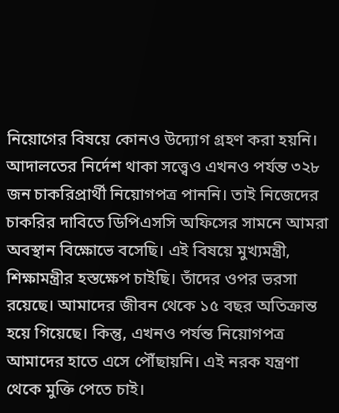নিয়োগের বিষয়ে কোনও উদ্যোগ গ্রহণ করা হয়নি। আদালতের নির্দেশ থাকা সত্ত্বেও এখনও পর্যন্ত ৩২৮ জন চাকরিপ্রার্থী নিয়োগপত্র পাননি। তাই নিজেদের চাকরির দাবিতে ডিপিএসসি অফিসের সামনে আমরা অবস্থান বিক্ষোভে বসেছি। এই বিষয়ে মুখ্যমন্ত্রী, শিক্ষামন্ত্রীর হস্তক্ষেপ চাইছি। তাঁদের ওপর ভরসা রয়েছে। আমাদের জীবন থেকে ১৫ বছর অতিক্রান্ত হয়ে গিয়েছে। কিন্তু, এখনও পর্যন্ত নিয়োগপত্র আমাদের হাতে এসে পৌঁছায়নি। এই নরক যন্ত্রণা থেকে মুক্তি পেতে চাই।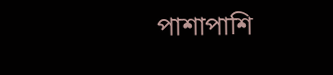পাশাপাশি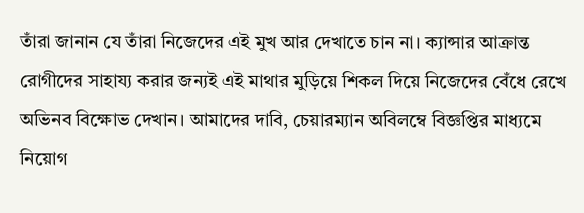তাঁরা জানান যে তাঁরা নিজেদের এই মুখ আর দেখাতে চান না। ক্যান্সার আক্রান্ত রোগীদের সাহায্য করার জন্যই এই মাথার মুড়িয়ে শিকল দিয়ে নিজেদের বেঁধে রেখে অভিনব বিক্ষোভ দেখান। আমাদের দাবি, চেয়ারম্যান অবিলম্বে বিজ্ঞপ্তির মাধ্যমে নিয়োগ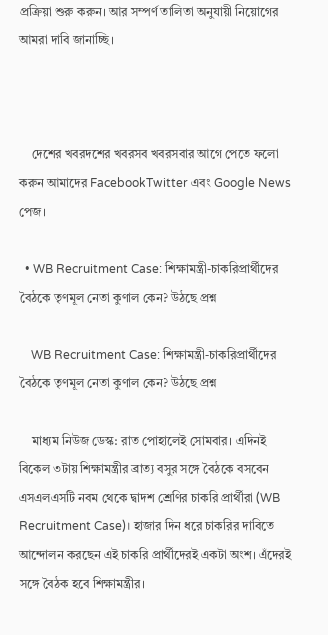প্রক্রিয়া শুরু করুন। আর সম্পর্ণ তালিতা অনুযায়ী নিয়োগের আমরা দাবি জানাচ্ছি।



    দেশের খবরদশের খবরসব খবরসবার আগে পেতে ফলো করুন আমাদের FacebookTwitter এবং Google News পেজ।

  • WB Recruitment Case: শিক্ষামন্ত্রী-চাকরিপ্রার্থীদের বৈঠকে তৃণমূল নেতা কুণাল কেন? উঠছে প্রশ্ন

    WB Recruitment Case: শিক্ষামন্ত্রী-চাকরিপ্রার্থীদের বৈঠকে তৃণমূল নেতা কুণাল কেন? উঠছে প্রশ্ন

    মাধ্যম নিউজ ডেস্ক: রাত পোহালেই সোমবার। এদিনই বিকেল ৩টায় শিক্ষামন্ত্রীর ব্রাত্য বসুর সঙ্গে বৈঠকে বসবেন এসএলএসটি নবম থেকে দ্বাদশ শ্রেণির চাকরি প্রার্থীরা (WB Recruitment Case)। হাজার দিন ধরে চাকরির দাবিতে আন্দোলন করছেন এই চাকরি প্রার্থীদেরই একটা অংশ। এঁদেরই সঙ্গে বৈঠক হবে শিক্ষামন্ত্রীর।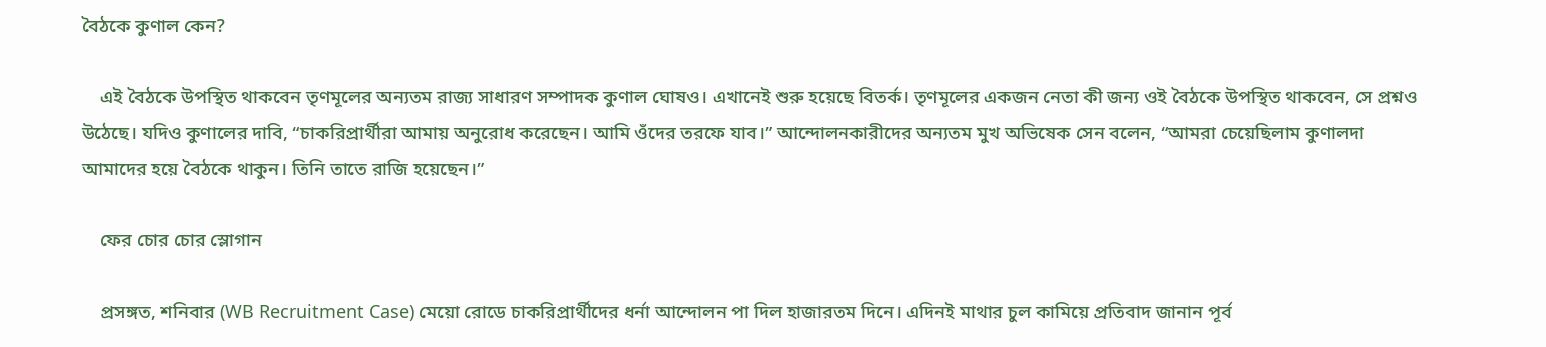বৈঠকে কুণাল কেন?

    এই বৈঠকে উপস্থিত থাকবেন তৃণমূলের অন্যতম রাজ্য সাধারণ সম্পাদক কুণাল ঘোষও। এখানেই শুরু হয়েছে বিতর্ক। তৃণমূলের একজন নেতা কী জন্য ওই বৈঠকে উপস্থিত থাকবেন, সে প্রশ্নও উঠেছে। যদিও কুণালের দাবি, “চাকরিপ্রার্থীরা আমায় অনুরোধ করেছেন। আমি ওঁদের তরফে যাব।” আন্দোলনকারীদের অন্যতম মুখ অভিষেক সেন বলেন, “আমরা চেয়েছিলাম কুণালদা আমাদের হয়ে বৈঠকে থাকুন। তিনি তাতে রাজি হয়েছেন।”

    ফের চোর চোর স্লোগান

    প্রসঙ্গত, শনিবার (WB Recruitment Case) মেয়ো রোডে চাকরিপ্রার্থীদের ধর্না আন্দোলন পা দিল হাজারতম দিনে। এদিনই মাথার চুল কামিয়ে প্রতিবাদ জানান পূর্ব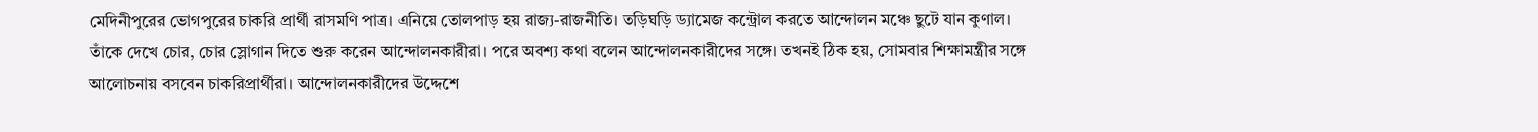মেদিনীপুরের ভোগপুরের চাকরি প্রার্থী রাসমণি পাত্র। এনিয়ে তোলপাড় হয় রাজ্য-রাজনীতি। তড়িঘড়ি ড্যামেজ কন্ট্রোল করতে আন্দোলন মঞ্চে ছুটে যান কুণাল। তাঁকে দেখে চোর, চোর স্লোগান দিতে শুরু করেন আন্দোলনকারীরা। পরে অবশ্য কথা বলেন আন্দোলনকারীদের সঙ্গে। তখনই ঠিক হয়, সোমবার শিক্ষামন্ত্রীর সঙ্গে আলোচনায় বসবেন চাকরিপ্রার্থীরা। আন্দোলনকারীদের উদ্দেশে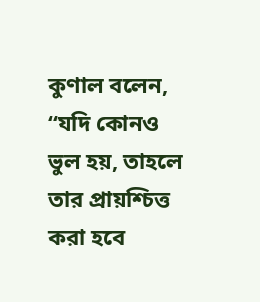কুণাল বলেন, “যদি কোনও ভুল হয়, তাহলে তার প্রায়শ্চিত্ত করা হবে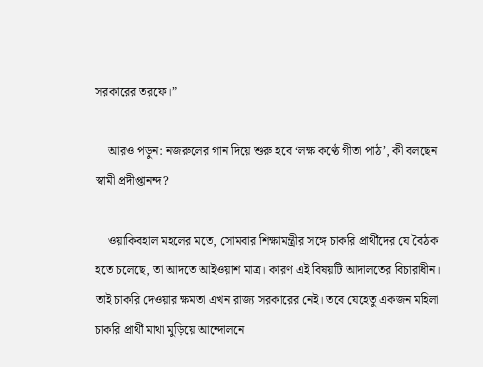সরকারের তরফে।”

    আরও পড়ুন: নজরুলের গান দিয়ে শুরু হবে ‘লক্ষ কণ্ঠে গীতা পাঠ’, কী বলছেন স্বামী প্রদীপ্তানন্দ?

    ওয়াকিবহাল মহলের মতে, সোমবার শিক্ষামন্ত্রীর সঙ্গে চাকরি প্রার্থীদের যে বৈঠক হতে চলেছে, তা আদতে আইওয়াশ মাত্র। কারণ এই বিষয়টি আদালতের বিচারাধীন। তাই চাকরি দেওয়ার ক্ষমতা এখন রাজ্য সরকারের নেই। তবে যেহেতু একজন মহিলা চাকরি প্রার্থী মাথা মুড়িয়ে আন্দোলনে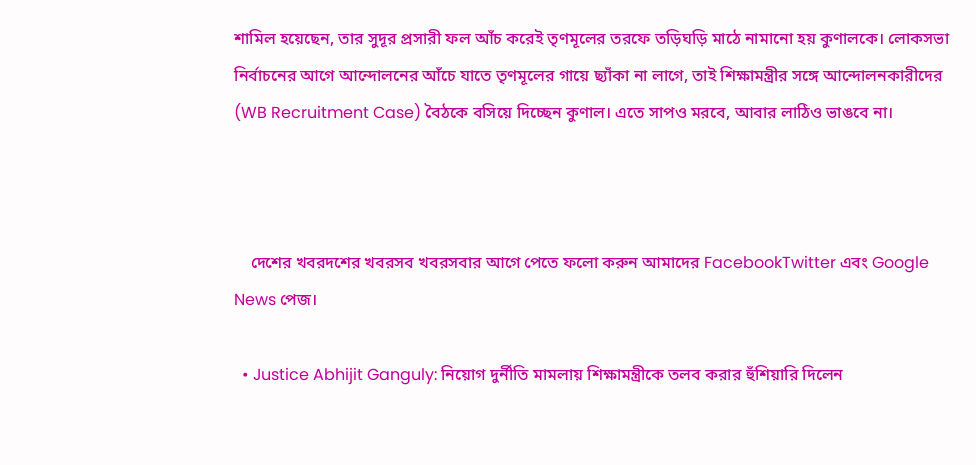শামিল হয়েছেন, তার সুদূর প্রসারী ফল আঁচ করেই তৃণমূলের তরফে তড়িঘড়ি মাঠে নামানো হয় কুণালকে। লোকসভা নির্বাচনের আগে আন্দোলনের আঁচে যাতে তৃণমূলের গায়ে ছ্যাঁকা না লাগে, তাই শিক্ষামন্ত্রীর সঙ্গে আন্দোলনকারীদের (WB Recruitment Case) বৈঠকে বসিয়ে দিচ্ছেন কুণাল। এতে সাপও মরবে, আবার লাঠিও ভাঙবে না।



    দেশের খবরদশের খবরসব খবরসবার আগে পেতে ফলো করুন আমাদের FacebookTwitter এবং Google News পেজ।

  • Justice Abhijit Ganguly: নিয়োগ দুর্নীতি মামলায় শিক্ষামন্ত্রীকে তলব করার হুঁশিয়ারি দিলেন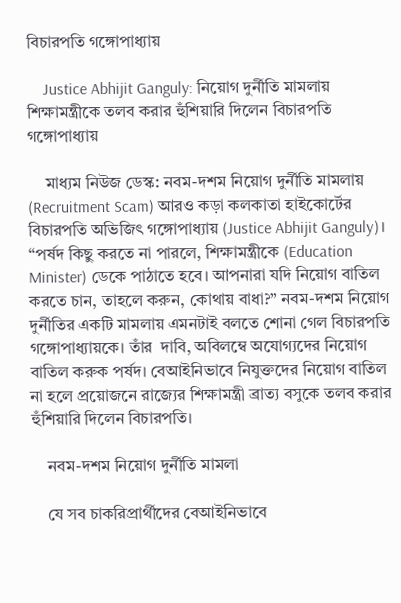বিচারপতি গঙ্গোপাধ্যায়

    Justice Abhijit Ganguly: নিয়োগ দুর্নীতি মামলায় শিক্ষামন্ত্রীকে তলব করার হুঁশিয়ারি দিলেন বিচারপতি গঙ্গোপাধ্যায়

    মাধ্যম নিউজ ডেস্ক: নবম-দশম নিয়োগ দুর্নীতি মামলায় (Recruitment Scam) আরও কড়া কলকাতা হাইকোর্টের বিচারপতি অভিজিৎ গঙ্গোপাধ্যায় (Justice Abhijit Ganguly)। “পর্ষদ কিছু করতে না পারলে, শিক্ষামন্ত্রীকে (Education Minister) ডেকে পাঠাতে হবে। আপনারা যদি নিয়োগ বাতিল করতে চান, তাহলে করুন, কোথায় বাধা?” নবম-দশম নিয়োগ দুর্নীতির একটি মামলায় এমনটাই বলতে শোনা গেল বিচারপতি গঙ্গোপাধ্যায়কে। তাঁর  দাবি, অবিলম্বে অযোগ্যদের নিয়োগ বাতিল করুক পর্ষদ। বেআইনিভাবে নিযুক্তদের নিয়োগ বাতিল না হলে প্রয়োজনে রাজ্যের শিক্ষামন্ত্রী ব্রাত্য বসুকে তলব করার হুঁশিয়ারি দিলেন বিচারপতি।

    নবম-দশম নিয়োগ দুর্নীতি মামলা

    যে সব চাকরিপ্রার্থীদের বেআইনিভাবে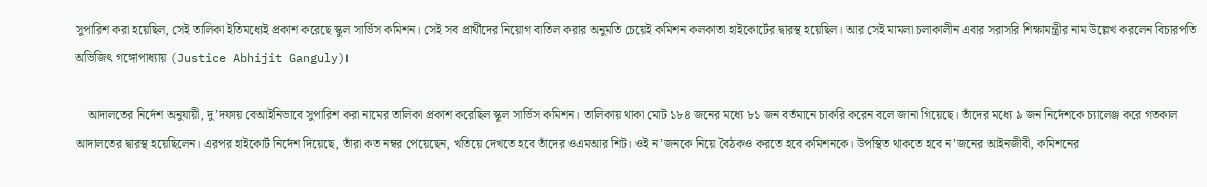সুপারিশ করা হয়েছিল, সেই তালিকা ইতিমধ্যেই প্রকাশ করেছে স্কুল সার্ভিস কমিশন। সেই সব প্রার্থীদের নিয়োগ বাতিল করার অনুমতি চেয়েই কমিশন কলকাতা হাইকোর্টের দ্বারস্থ হয়েছিল। আর সেই মামলা চলাকালীন এবার সরাসরি শিক্ষামন্ত্রীর নাম উল্লেখ করলেন বিচারপতি অভিজিৎ গঙ্গোপাধ্যায় (Justice Abhijit Ganguly)।

    আদালতের নির্দেশ অনুযায়ী, দু’দফায় বেআইনিভাবে সুপারিশ করা নামের তালিকা প্রকাশ করেছিল স্কুল সার্ভিস কমিশন। তালিকায় থাকা মোট ১৮৪ জনের মধ্যে ৮১ জন বর্তমানে চাকরি করেন বলে জানা গিয়েছে। তাঁদের মধ্যে ৯ জন নির্দেশকে চ্যালেঞ্জ করে গতকাল আদালতের দ্বারস্থ হয়েছিলেন। এরপর হাইকোর্ট নির্দেশ দিয়েছে, তাঁরা কত নম্বর পেয়েছেন, খতিয়ে দেখতে হবে তাঁদের ওএমআর শিট। ওই ন’জনকে নিয়ে বৈঠকও করতে হবে কমিশনকে। উপস্থিত থাকতে হবে ন’জনের আইনজীবী, কমিশনের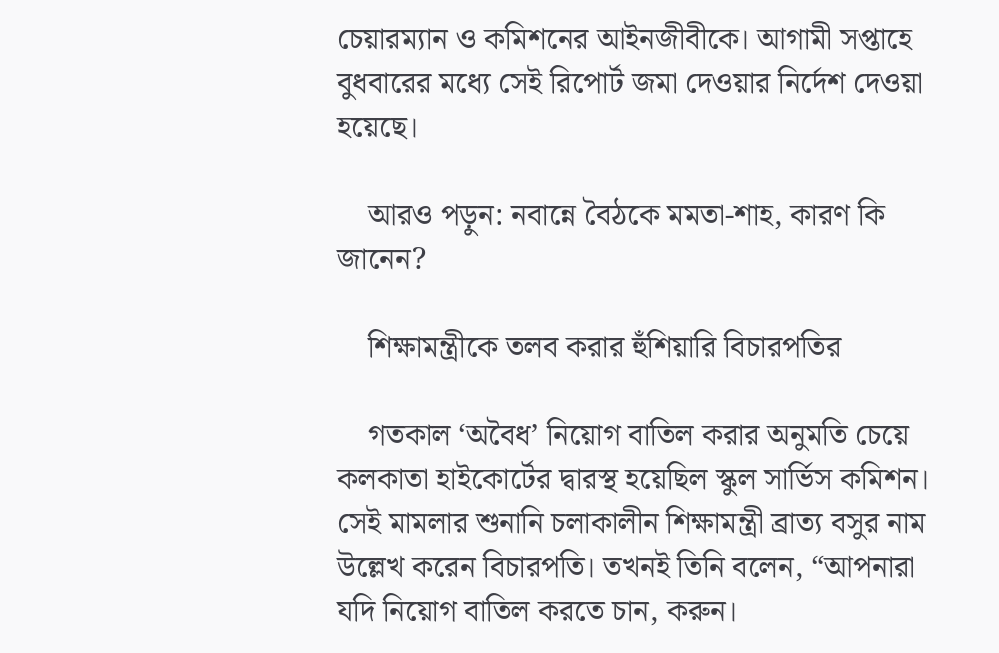চেয়ারম্যান ও কমিশনের আইনজীবীকে। আগামী সপ্তাহে বুধবারের মধ্যে সেই রিপোর্ট জমা দেওয়ার নির্দেশ দেওয়া হয়েছে।

    আরও পড়ুন: নবান্নে বৈঠকে মমতা-শাহ, কারণ কি জানেন?

    শিক্ষামন্ত্রীকে তলব করার হুঁশিয়ারি বিচারপতির

    গতকাল ‘অবৈধ’ নিয়োগ বাতিল করার অনুমতি চেয়ে কলকাতা হাইকোর্টের দ্বারস্থ হয়েছিল স্কুল সার্ভিস কমিশন। সেই মামলার শুনানি চলাকালীন শিক্ষামন্ত্রী ব্রাত্য বসুর নাম উল্লেখ করেন বিচারপতি। তখনই তিনি বলেন, “আপনারা যদি নিয়োগ বাতিল করতে চান, করুন।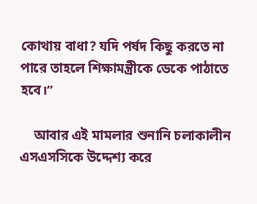কোথায় বাধা? যদি পর্ষদ কিছু করতে না পারে তাহলে শিক্ষামন্ত্রীকে ডেকে পাঠাতে হবে।”

    আবার এই মামলার শুনানি চলাকালীন এসএসসিকে উদ্দেশ্য করে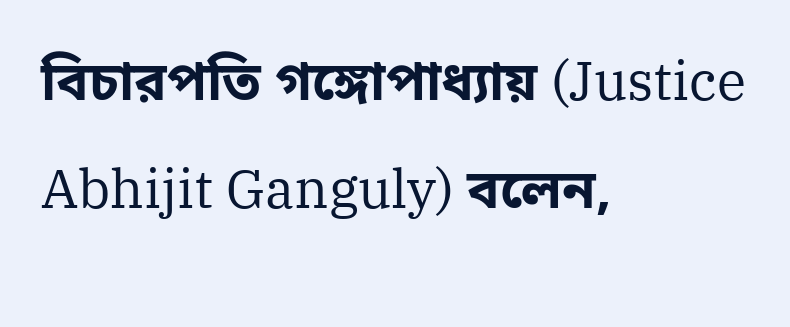বিচারপতি গঙ্গোপাধ্যায় (Justice Abhijit Ganguly) বলেন,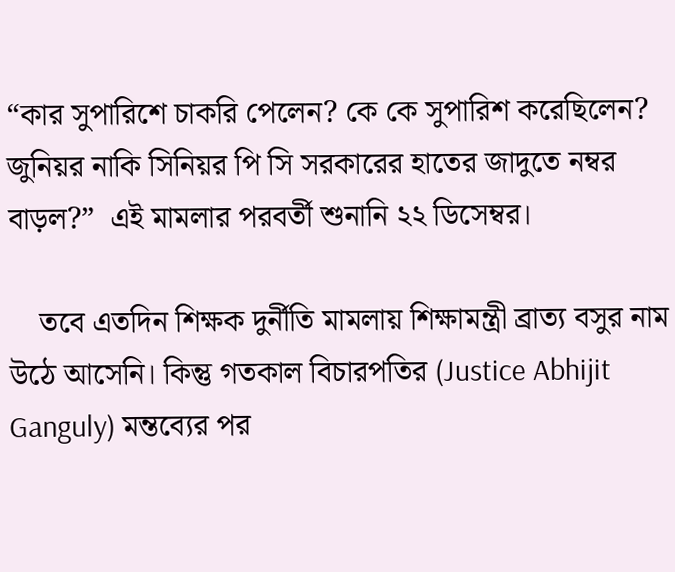“কার সুপারিশে চাকরি পেলেন? কে কে সুপারিশ করেছিলেন? জুনিয়র নাকি সিনিয়র পি সি সরকারের হাতের জাদুতে নম্বর বাড়ল?”  এই মামলার পরবর্তী শুনানি ২২ ডিসেম্বর।

    তবে এতদিন শিক্ষক দুর্নীতি মামলায় শিক্ষামন্ত্রী ব্রাত্য বসুর নাম উঠে আসেনি। কিন্তু গতকাল বিচারপতির (Justice Abhijit Ganguly) মন্তব্যের পর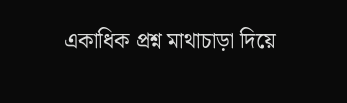একাধিক প্রশ্ন মাথাচাড়া দিয়ে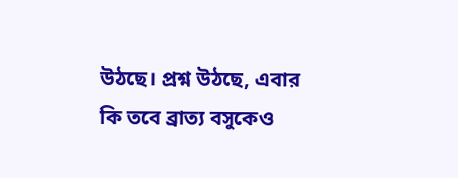উঠছে। প্রশ্ন উঠছে, এবার কি তবে ব্রাত্য বসুকেও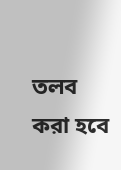তলব করা হবে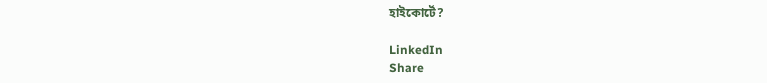হাইকোর্টে?

LinkedIn
Share